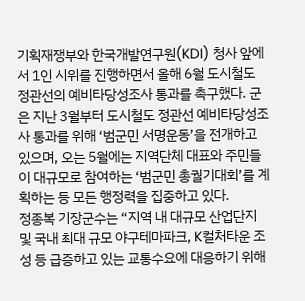기획재쟁부와 한국개발연구원(KDI) 청사 앞에서 1인 시위를 진행하면서 올해 6월 도시철도 정관선의 예비타당성조사 통과를 촉구했다. 군은 지난 3월부터 도시철도 정관선 예비타당성조사 통과를 위해 ‘범군민 서명운동’을 전개하고 있으며, 오는 5월에는 지역단체 대표와 주민들이 대규모로 참여하는 ‘범군민 총궐기대회’를 계획하는 등 모든 행정력을 집중하고 있다.
정종복 기장군수는 “지역 내 대규모 산업단지 및 국내 최대 규모 야구테마파크, K컬처타운 조성 등 급증하고 있는 교통수요에 대응하기 위해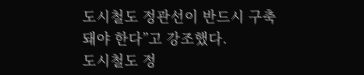도시철도 정관선이 반드시 구축돼야 한다”고 강조했다.
도시철도 정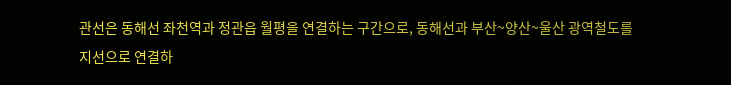관선은 동해선 좌천역과 정관읍 월평을 연결하는 구간으로, 동해선과 부산~양산~울산 광역철도를 지선으로 연결하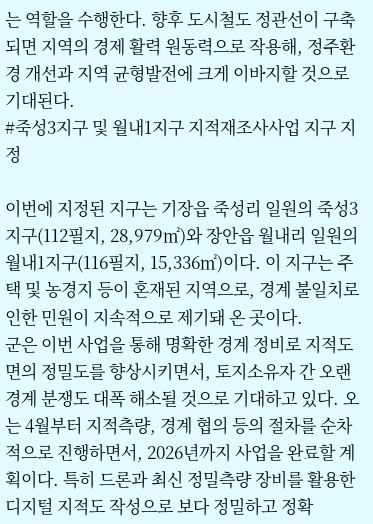는 역할을 수행한다. 향후 도시철도 정관선이 구축되면 지역의 경제 활력 원동력으로 작용해, 정주환경 개선과 지역 균형발전에 크게 이바지할 것으로 기대된다.
#죽성3지구 및 월내1지구 지적재조사사업 지구 지정

이번에 지정된 지구는 기장읍 죽성리 일원의 죽성3지구(112필지, 28,979㎡)와 장안읍 월내리 일원의 월내1지구(116필지, 15,336㎡)이다. 이 지구는 주택 및 농경지 등이 혼재된 지역으로, 경계 불일치로 인한 민원이 지속적으로 제기돼 온 곳이다.
군은 이번 사업을 통해 명확한 경계 정비로 지적도면의 정밀도를 향상시키면서, 토지소유자 간 오랜 경계 분쟁도 대폭 해소될 것으로 기대하고 있다. 오는 4월부터 지적측량, 경계 협의 등의 절차를 순차적으로 진행하면서, 2026년까지 사업을 완료할 계획이다. 특히 드론과 최신 정밀측량 장비를 활용한 디지털 지적도 작성으로 보다 정밀하고 정확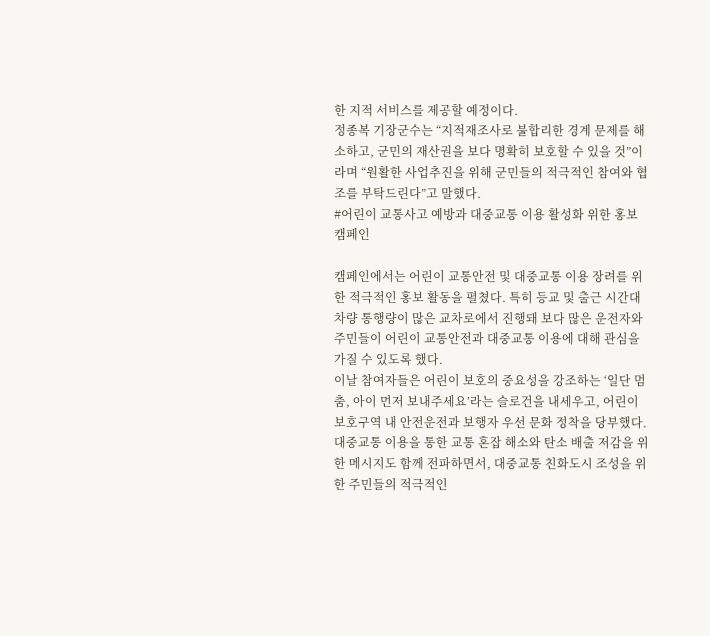한 지적 서비스를 제공할 예정이다.
정종복 기장군수는 “지적재조사로 불합리한 경계 문제를 해소하고, 군민의 재산권을 보다 명확히 보호할 수 있을 것”이라며 “원활한 사업추진을 위해 군민들의 적극적인 참여와 협조를 부탁드린다”고 말했다.
#어린이 교통사고 예방과 대중교통 이용 활성화 위한 홍보 캠페인

캠페인에서는 어린이 교통안전 및 대중교통 이용 장려를 위한 적극적인 홍보 활동을 펼쳤다. 특히 등교 및 출근 시간대 차량 통행량이 많은 교차로에서 진행돼 보다 많은 운전자와 주민들이 어린이 교통안전과 대중교통 이용에 대해 관심을 가질 수 있도록 했다.
이날 참여자들은 어린이 보호의 중요성을 강조하는 ‘일단 멈춤, 아이 먼저 보내주세요’라는 슬로건을 내세우고, 어린이 보호구역 내 안전운전과 보행자 우선 문화 정착을 당부했다. 대중교통 이용을 통한 교통 혼잡 해소와 탄소 배출 저감을 위한 메시지도 함께 전파하면서, 대중교통 친화도시 조성을 위한 주민들의 적극적인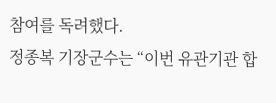참여를 독려했다.
정종복 기장군수는 “이번 유관기관 합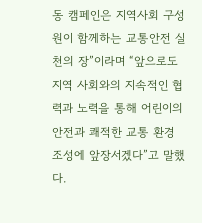동 캠페인은 지역사회 구성원이 함께하는 교통안전 실천의 장”이라며 “앞으로도 지역 사회와의 지속적인 협력과 노력을 통해 어린이의 안전과 쾌적한 교통 환경 조성에 앞장서겠다”고 말했다.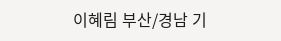이혜림 부산/경남 기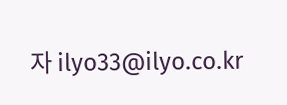자 ilyo33@ilyo.co.kr